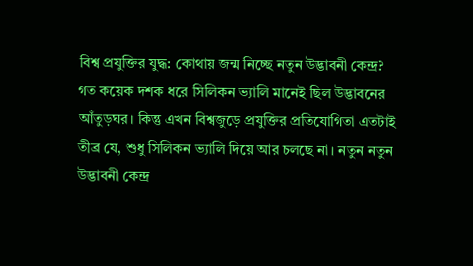বিশ্ব প্রযুক্তির যুদ্ধ: কোথায় জন্ম নিচ্ছে নতুন উদ্ভাবনী কেন্দ্র?
গত কয়েক দশক ধরে সিলিকন ভ্যালি মানেই ছিল উদ্ভাবনের আঁতুড়ঘর। কিন্তু এখন বিশ্বজুড়ে প্রযুক্তির প্রতিযোগিতা এতটাই তীব্র যে, শুধু সিলিকন ভ্যালি দিয়ে আর চলছে না। নতুন নতুন উদ্ভাবনী কেন্দ্র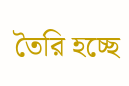তৈরি হচ্ছে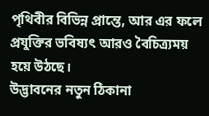পৃথিবীর বিভিন্ন প্রান্তে, আর এর ফলে প্রযুক্তির ভবিষ্যৎ আরও বৈচিত্র্যময় হয়ে উঠছে।
উদ্ভাবনের নতুন ঠিকানা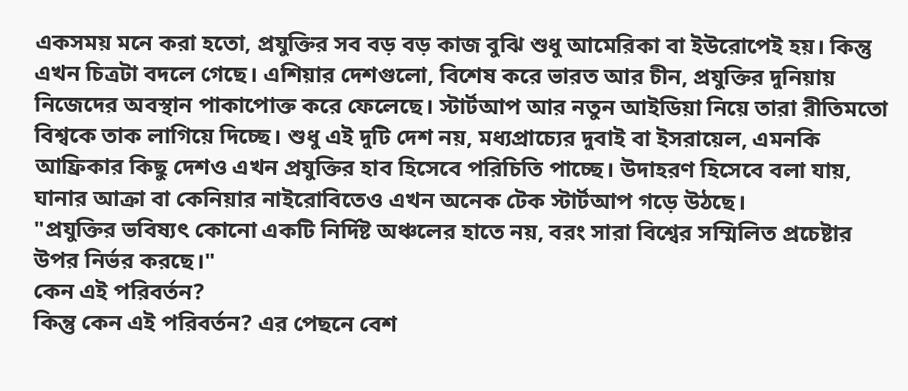একসময় মনে করা হতো, প্রযুক্তির সব বড় বড় কাজ বুঝি শুধু আমেরিকা বা ইউরোপেই হয়। কিন্তু এখন চিত্রটা বদলে গেছে। এশিয়ার দেশগুলো, বিশেষ করে ভারত আর চীন, প্রযুক্তির দুনিয়ায় নিজেদের অবস্থান পাকাপোক্ত করে ফেলেছে। স্টার্টআপ আর নতুন আইডিয়া নিয়ে তারা রীতিমতো বিশ্বকে তাক লাগিয়ে দিচ্ছে। শুধু এই দুটি দেশ নয়, মধ্যপ্রাচ্যের দুবাই বা ইসরায়েল, এমনকি আফ্রিকার কিছু দেশও এখন প্রযুক্তির হাব হিসেবে পরিচিতি পাচ্ছে। উদাহরণ হিসেবে বলা যায়, ঘানার আক্রা বা কেনিয়ার নাইরোবিতেও এখন অনেক টেক স্টার্টআপ গড়ে উঠছে।
"প্রযুক্তির ভবিষ্যৎ কোনো একটি নির্দিষ্ট অঞ্চলের হাতে নয়, বরং সারা বিশ্বের সম্মিলিত প্রচেষ্টার উপর নির্ভর করছে।"
কেন এই পরিবর্তন?
কিন্তু কেন এই পরিবর্তন? এর পেছনে বেশ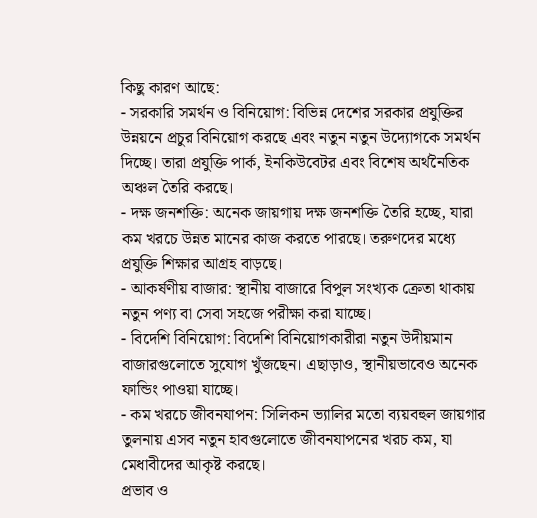কিছু কারণ আছে:
- সরকারি সমর্থন ও বিনিয়োগ: বিভিন্ন দেশের সরকার প্রযুক্তির উন্নয়নে প্রচুর বিনিয়োগ করছে এবং নতুন নতুন উদ্যোগকে সমর্থন দিচ্ছে। তারা প্রযুক্তি পার্ক, ইনকিউবেটর এবং বিশেষ অর্থনৈতিক অঞ্চল তৈরি করছে।
- দক্ষ জনশক্তি: অনেক জায়গায় দক্ষ জনশক্তি তৈরি হচ্ছে, যারা কম খরচে উন্নত মানের কাজ করতে পারছে। তরুণদের মধ্যে প্রযুক্তি শিক্ষার আগ্রহ বাড়ছে।
- আকর্ষণীয় বাজার: স্থানীয় বাজারে বিপুল সংখ্যক ক্রেতা থাকায় নতুন পণ্য বা সেবা সহজে পরীক্ষা করা যাচ্ছে।
- বিদেশি বিনিয়োগ: বিদেশি বিনিয়োগকারীরা নতুন উদীয়মান বাজারগুলোতে সুযোগ খুঁজছেন। এছাড়াও, স্থানীয়ভাবেও অনেক ফান্ডিং পাওয়া যাচ্ছে।
- কম খরচে জীবনযাপন: সিলিকন ভ্যালির মতো ব্যয়বহুল জায়গার তুলনায় এসব নতুন হাবগুলোতে জীবনযাপনের খরচ কম, যা মেধাবীদের আকৃষ্ট করছে।
প্রভাব ও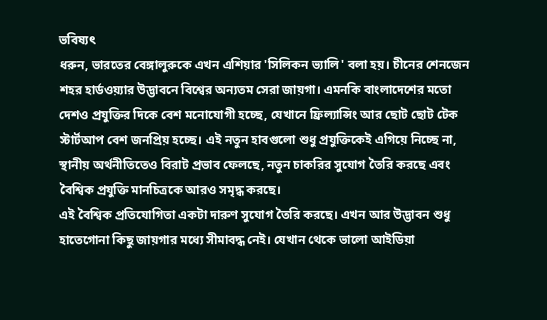ভবিষ্যৎ
ধরুন, ভারতের বেঙ্গালুরুকে এখন এশিয়ার 'সিলিকন ভ্যালি' বলা হয়। চীনের শেনজেন শহর হার্ডওয়্যার উদ্ভাবনে বিশ্বের অন্যতম সেরা জায়গা। এমনকি বাংলাদেশের মতো দেশও প্রযুক্তির দিকে বেশ মনোযোগী হচ্ছে, যেখানে ফ্রিল্যান্সিং আর ছোট ছোট টেক স্টার্টআপ বেশ জনপ্রিয় হচ্ছে। এই নতুন হাবগুলো শুধু প্রযুক্তিকেই এগিয়ে নিচ্ছে না, স্থানীয় অর্থনীতিতেও বিরাট প্রভাব ফেলছে, নতুন চাকরির সুযোগ তৈরি করছে এবং বৈশ্বিক প্রযুক্তি মানচিত্রকে আরও সমৃদ্ধ করছে।
এই বৈশ্বিক প্রতিযোগিতা একটা দারুণ সুযোগ তৈরি করছে। এখন আর উদ্ভাবন শুধু হাতেগোনা কিছু জায়গার মধ্যে সীমাবদ্ধ নেই। যেখান থেকে ভালো আইডিয়া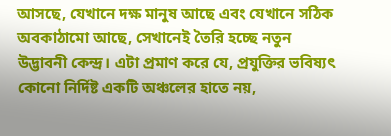আসছে, যেখানে দক্ষ মানুষ আছে এবং যেখানে সঠিক অবকাঠামো আছে, সেখানেই তৈরি হচ্ছে নতুন উদ্ভাবনী কেন্দ্র। এটা প্রমাণ করে যে, প্রযুক্তির ভবিষ্যৎ কোনো নির্দিষ্ট একটি অঞ্চলের হাতে নয়,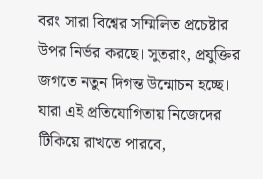বরং সারা বিশ্বের সম্মিলিত প্রচেষ্টার উপর নির্ভর করছে। সুতরাং, প্রযুক্তির জগতে নতুন দিগন্ত উন্মোচন হচ্ছে। যারা এই প্রতিযোগিতায় নিজেদের টিকিয়ে রাখতে পারবে,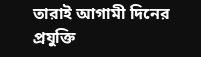তারাই আগামী দিনের প্রযুক্তি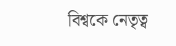বিশ্বকে নেতৃত্ব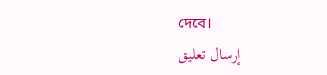দেবে।
إرسال تعليق